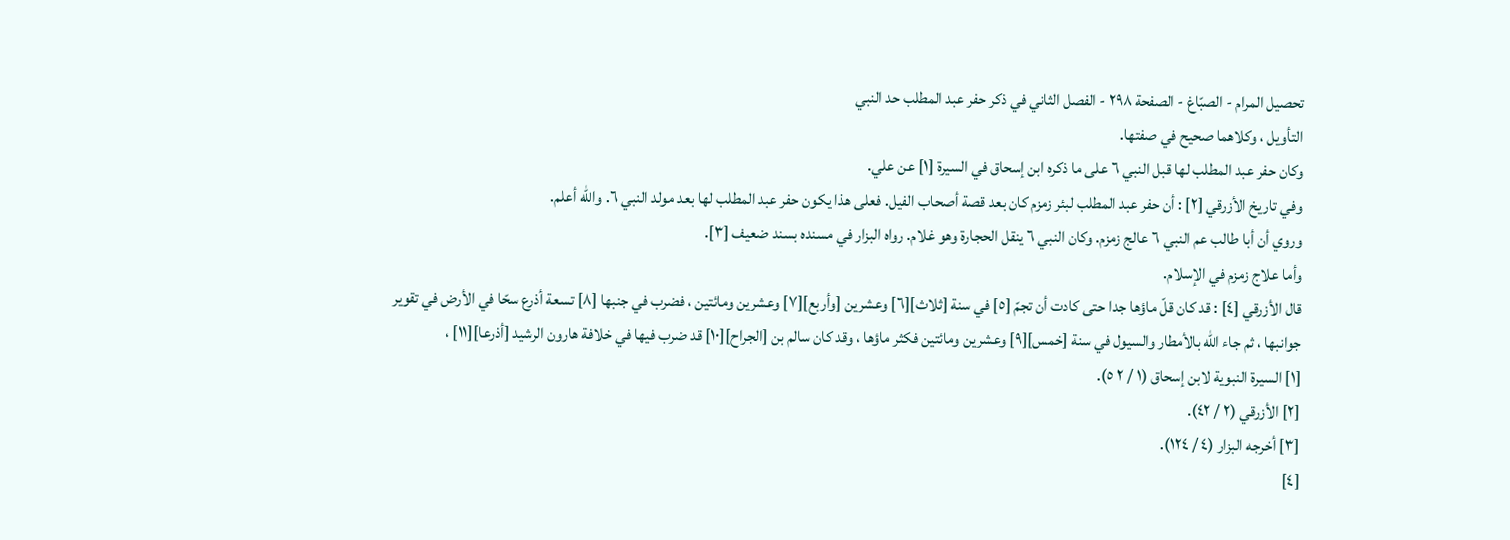تحصيل المرام - الصبّاغ - الصفحة ٢٩٨ - الفصل الثاني في ذكر حفر عبد المطلب حد النبي
التأويل ، وكلاهما صحيح في صفتها.
وكان حفر عبد المطلب لها قبل النبي ٦ على ما ذكره ابن إسحاق في السيرة [١] عن علي.
وفي تاريخ الأزرقي [٢] : أن حفر عبد المطلب لبئر زمزم كان بعد قصة أصحاب الفيل. فعلى هذا يكون حفر عبد المطلب لها بعد مولد النبي ٦. والله أعلم.
وروي أن أبا طالب عم النبي ٦ عالج زمزم. وكان النبي ٦ ينقل الحجارة وهو غلام. رواه البزار في مسنده بسند ضعيف [٣].
وأما علاج زمزم في الإسلام.
قال الأزرقي [٤] : قد كان قلّ ماؤها جدا حتى كادت أن تجمّ [٥] في سنة [ثلاث][٦] وعشرين [وأربع][٧] وعشرين ومائتين ، فضرب في جنبها [٨] تسعة أذرع سحّا في الأرض في تقوير جوانبها ، ثم جاء الله بالأمطار والسيول في سنة [خمس][٩] وعشرين ومائتين فكثر ماؤها ، وقد كان سالم بن [الجراح][١٠] قد ضرب فيها في خلافة هارون الرشيد [أذرعا][١١] ،
[١] السيرة النبوية لابن إسحاق (١ / ٢ ٥).
[٢] الأزرقي (٢ / ٤٢).
[٣] أخرجه البزار (٤ / ١٢٤).
[٤]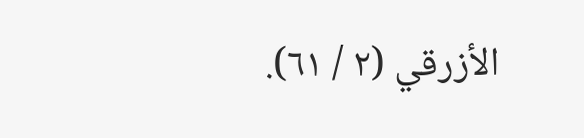الأزرقي (٢ / ٦١).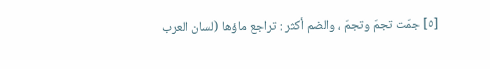[٥] جمّت تجمّ وتجمّ ، والضم أكثر : تراجع ماؤها (لسان العرب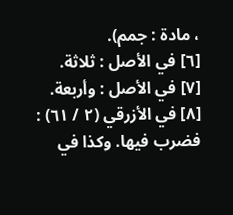، مادة : جمم).
[٦] في الأصل : ثلاثة.
[٧] في الأصل : وأربعة.
[٨] في الأزرقي (٢ / ٦١) : فضرب فيها. وكذا في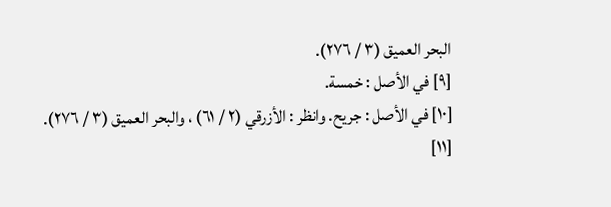البحر العميق (٣ / ٢٧٦).
[٩] في الأصل : خمسة.
[١٠] في الأصل : جريح. وانظر : الأزرقي (٢ / ٦١) ، والبحر العميق (٣ / ٢٧٦).
[١١]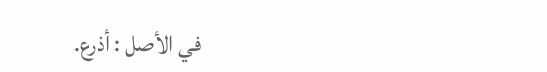في الأصل : أذرع.